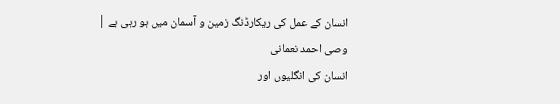انسان کے عمل کی ریکارڈنگ زمین و آسمان میں ہو رہی ہے |
وصی احمد نعمانی
انسان کی انگلیوں اور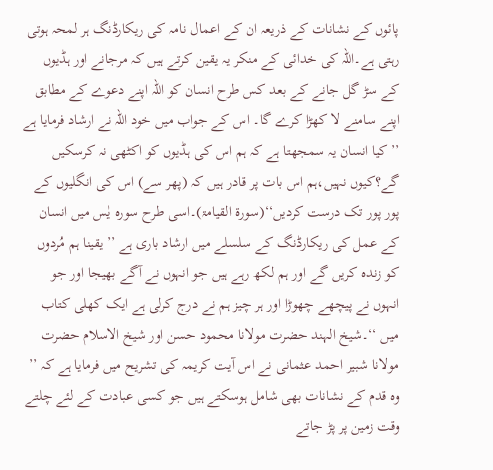پائوں کے نشانات کے ذریعہ ان کے اعمال نامہ کی ریکارڈنگ ہر لمحہ ہوتی رہتی ہے۔اللہ کی خدائی کے منکر یہ یقین کرتے ہیں کہ مرجانے اور ہڈیوں کے سڑ گل جانے کے بعد کس طرح انسان کو اللہ اپنے دعوے کے مطابق اپنے سامنے لا کھڑا کرے گا۔ اس کے جواب میں خود اللہ نے ارشاد فرمایا ہے ’’ کیا انسان یہ سمجھتا ہے کہ ہم اس کی ہڈیوں کو اکٹھی نہ کرسکیں گے؟کیوں نہیں،ہم اس بات پر قادر ہیں کہ (پھر سے) اس کی انگلیوں کے پور پور تک درست کردیں‘‘(سورۃ القیامۃ)۔اسی طرح سورہ یٰس میں انسان کے عمل کی ریکارڈنگ کے سلسلے میں ارشاد باری ہے ’’ یقینا ہم مُردوں کو زندہ کریں گے اور ہم لکھ رہے ہیں جو انہوں نے آگے بھیجا اور جو انہوں نے پیچھے چھوڑا اور ہر چیز ہم نے درج کرلی ہے ایک کھلی کتاب میں ‘‘۔شیخ الہند حضرت مولانا محمود حسن اور شیخ الاسلام حضرت مولانا شبیر احمد عثمانی نے اس آیت کریمہ کی تشریح میں فرمایا ہے کہ ’’ وہ قدم کے نشانات بھی شامل ہوسکتے ہیں جو کسی عبادت کے لئے چلتے وقت زمین پر پڑ جاتے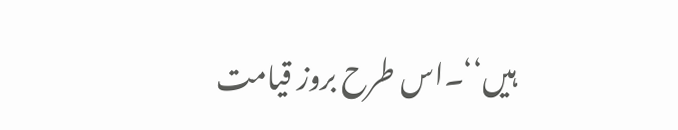ہیں‘‘۔اس طرح بروز قیامت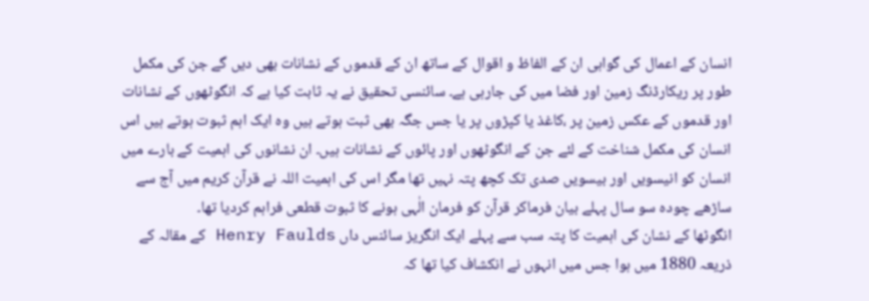انسان کے اعمال کی گواہی ان کے الفاظ و اقوال کے ساتھ ان کے قدموں کے نشانات بھی دیں گے جن کی مکمل طور پر ریکارڈنگ زمین اور فضا میں کی جارہی ہے۔ سائنسی تحقیق نے یہ ثابت کیا ہے کہ انگوٹھوں کے نشانات اور قدموں کے عکس زمین پر ،کاغذ یا کپڑوں پر یا جس جگہ بھی ثبت ہوتے ہیں وہ ایک اہم ثبوت ہوتے ہیں اس انسان کی مکمل شناخت کے لئے جن کے انگوٹھوں اور پائوں کے نشانات ہیں۔ ان نشانوں کی اہمیت کے بارے میں انسان کو انیسویں اور بیسویں صدی تک کچھ پتہ نہیں تھا مگر اس کی اہمیت اللہ نے قرآن کریم میں آج سے ساڑھے چودہ سو سال پہلے بیان فرماکر قرآن کو فرمان الٰہی ہونے کا ثبوت قطعی فراہم کردیا تھا۔
انگوٹھا کے نشان کی اہمیت کا پتہ سب سے پہلے ایک انگریز سائنس داں Henry Faulds کے مقالہ کے ذریعہ 1880 میں ہوا جس میں انہوں نے انکشاف کیا تھا کہ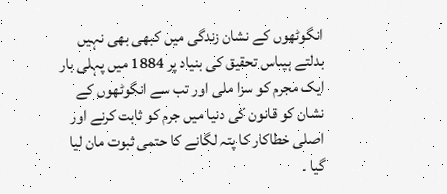انگوٹھوں کے نشان زندگی میں کبھی بھی نہیں بدلتے ہیںاس تحقیق کی بنیاد پر 1884 میں پہلی بار ایک مجرم کو سزا ملی اور تب سے انگوٹھوں کے نشان کو قانون کی دنیا میں جرم کو ثابت کرنے اور اصلی خطاکار کا پتہ لگانے کا حتمی ثبوت مان لیا گیا ۔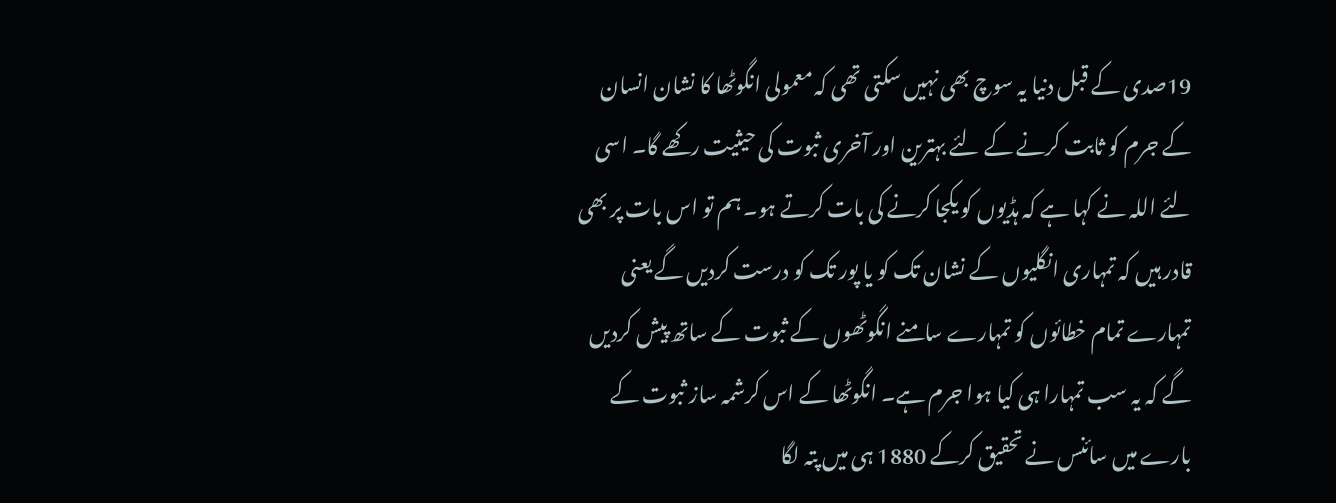19صدی کے قبل دنیا یہ سوچ بھی نہیں سکتی تھی کہ معمولی انگوٹھا کا نشان انسان کے جرم کو ثابت کرنے کے لئے بہترین اور آخری ثبوت کی حیثیت رکھے گا۔ اسی لئے اللہ نے کہا ہے کہ ہڈیوں کو یکجا کرنے کی بات کرتے ہو۔ ہم تو اس بات پر بھی قادر ہیں کہ تمہاری انگلیوں کے نشان تک کو یا پور تک کو درست کردیں گے یعنی تمہارے تمام خطائوں کو تمہارے سامنے انگوٹھوں کے ثبوت کے ساتھ پیش کردیں گے کہ یہ سب تمہارا ہی کیا ہوا جرم ہے۔ انگوٹھا کے اس کرشمہ ساز ثبوت کے بارے میں سائنس نے تحقیق کرکے 1880 ہی میں پتہ لگا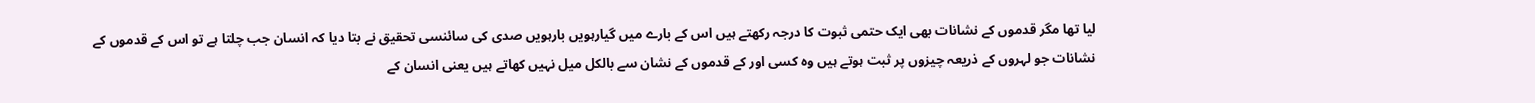لیا تھا مگر قدموں کے نشانات بھی ایک حتمی ثبوت کا درجہ رکھتے ہیں اس کے بارے میں گیارہویں بارہویں صدی کی سائنسی تحقیق نے بتا دیا کہ انسان جب چلتا ہے تو اس کے قدموں کے نشانات جو لہروں کے ذریعہ چیزوں پر ثبت ہوتے ہیں وہ کسی اور کے قدموں کے نشان سے بالکل میل نہیں کھاتے ہیں یعنی انسان کے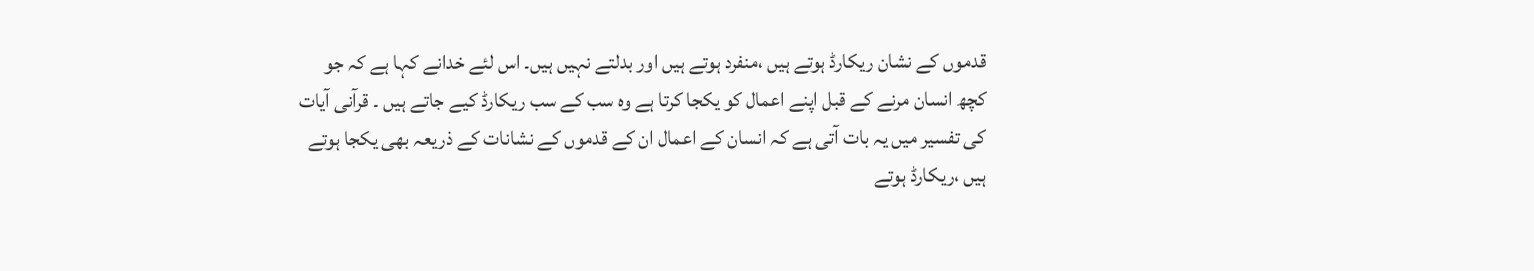قدموں کے نشان ریکارڈ ہوتے ہیں ،منفرد ہوتے ہیں اور بدلتے نہیں ہیں۔ اس لئے خدانے کہا ہے کہ جو کچھ انسان مرنے کے قبل اپنے اعمال کو یکجا کرتا ہے وہ سب کے سب ریکارڈ کیے جاتے ہیں ۔ قرآنی آیات کی تفسیر میں یہ بات آتی ہے کہ انسان کے اعمال ان کے قدموں کے نشانات کے ذریعہ بھی یکجا ہوتے ہیں ،ریکارڈ ہوتے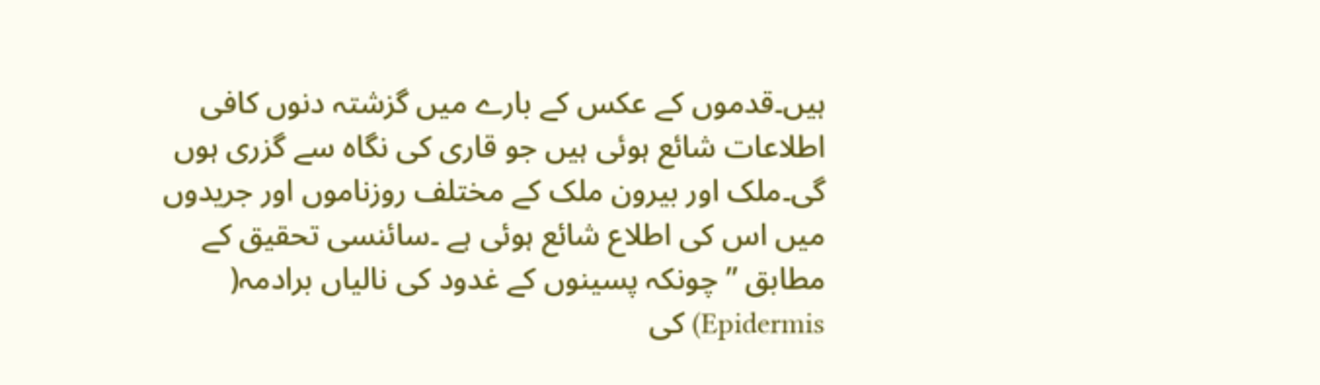ہیں۔قدموں کے عکس کے بارے میں گزشتہ دنوں کافی اطلاعات شائع ہوئی ہیں جو قاری کی نگاہ سے گزری ہوں گی۔ملک اور بیرون ملک کے مختلف روزناموں اور جریدوں میں اس کی اطلاع شائع ہوئی ہے ۔سائنسی تحقیق کے مطابق ’’ چونکہ پسینوں کے غدود کی نالیاں برادمہ( Epidermis) کی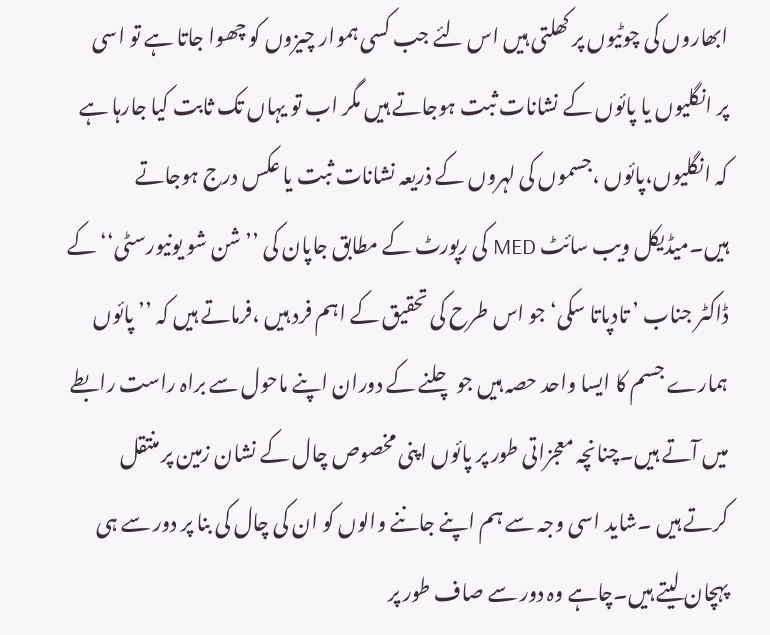ابھاروں کی چوٹیوں پر کھلتی ہیں اس لئے جب کسی ہموار چیزوں کو چھوا جاتا ہے تو اسی پر انگلیوں یا پائوں کے نشانات ثبت ہوجاتے ہیں مگر اب تو یہاں تک ثابت کیا جارہا ہے کہ انگلیوں،پائوں ،جسموں کی لہروں کے ذریعہ نشانات ثبت یا عکس درج ہوجاتے ہیں۔میڈیکل ویب سائٹ MED کی رپورٹ کے مطابق جاپان کی ’’ شن شو یونیورسٹی‘‘ کے ڈاکٹر جناب ’ تادپاتا سکی‘ جو اس طرح کی تحقیق کے اہم فرد ہیں ،فرماتے ہیں کہ ’’ پائوں ہمارے جسم کا ایسا واحد حصہ ہیں جو چلنے کے دوران اپنے ماحول سے براہ راست رابطے میں آتے ہیں۔چنانچہ معجزاتی طور پر پائوں اپنی مخصوص چال کے نشان زمین پر منتقل کرتے ہیں ۔شاید اسی وجہ سے ہم اپنے جاننے والوں کو ان کی چال کی بنا پر دور سے ہی پہچان لیتے ہیں۔چاہے وہ دور سے صاف طور پر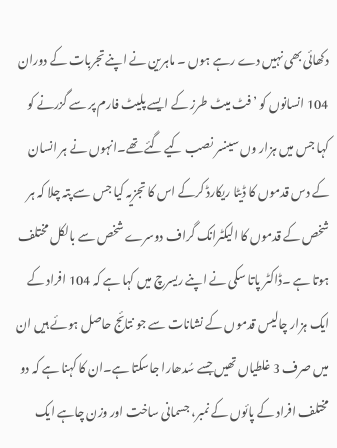دکھائی بھی نہیں دے رہے ہوں ۔ ماہرین نے اپنے تجربات کے دوران 104 انسانوں کو ’فٹ میٹ طرز کے ایسے پلیٹ فارم پر سے گزرنے کو کہا جس میں ہزار وں سینسر نصب کیے گئے تھے۔انہوں نے ہر انسان کے دس قدموں کا ڈیٹا ریکارڈ کرکے اس کا تجزیہ کیا جس سے پتہ چلا کہ ہر شخص کے قدموں کا الیکٹرانک گراف دوسرے شخص سے بالکل مختلف ہوتا ہے ۔ڈاکٹر پاتا سکی نے اپنے ریسرچ میں کہا ہے کہ 104 افراد کے ایک ہزار چالیس قدموں کے نشانات سے جو نتائج حاصل ہوئے ہیں ان میں صرف 3 غلطیاں تھیں جسے سُدھارا جاسکتا ہے۔ان کا کہنا ہے کہ دو مختلف افراد کے پائوں کے نمبر، جسمانی ساخت اور وزن چاہے ایک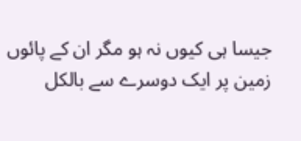جیسا ہی کیوں نہ ہو مگر ان کے پائوں زمین پر ایک دوسرے سے بالکل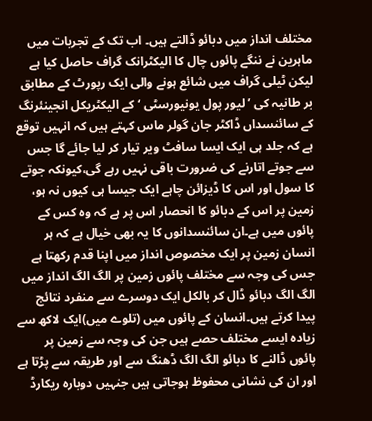مختلف انداز میں دبائو ڈالتے ہیں۔ اب تک کے تجربات میں ماہرین نے ننگے پائوں چال کا الیکٹرانک گراف حاصل کیا ہے لیکن ٹیلی گراف میں شائع ہونے والی ایک رپورٹ کے مطابق بر طانیہ کی ’لیور پول یونیورسٹی ‘ کے الیکٹریکل انجینئرنگ کے سائنسداں ڈاکٹر جان گولر ماس کہتے ہیں کہ انہیں توقع ہے کہ جلد ہی ایک ایسا سافٹ ویر تیار کر لیا جائے گا جس سے جوتے اتارنے کی ضرورت باقی نہیں رہے گی،کیونکہ جوتے کا سول اور اس کا ڈیزائن چاہے ایک جیسا ہی کیوں نہ ہو، زمین پر اس کے دبائو کا انحصار اس پر ہے کہ وہ کس کے پائوں میں ہے۔ان سائنسدانوں کا یہ بھی خیال ہے کہ ہر انسان زمین پر ایک مخصوص انداز میں اپنا قدم رکھتا ہے جس کی وجہ سے مختلف پائوں زمین پر الگ الگ انداز میں الگ الگ دبائو ڈال کر بالکل ایک دوسرے سے منفرد نتائج پیدا کرتے ہیں۔انسان کے پائوں میں (تلوے میں)ایک لاکھ سے زیادہ ایسے مختلف حصے ہیں جن کی وجہ سے زمین پر پائوں ڈالنے کا دبائو الگ الگ ڈھنگ سے اور طریقہ سے پڑتا ہے اور ان کی نشانی محفوظ ہوجاتی ہیں جنہیں دوبارہ ریکارڈ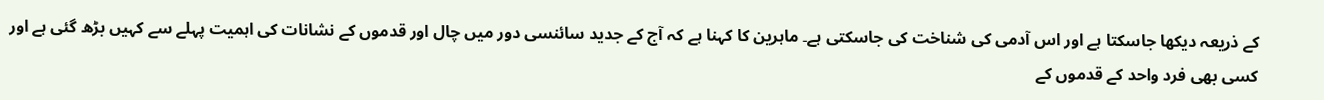کے ذریعہ دیکھا جاسکتا ہے اور اس آدمی کی شناخت کی جاسکتی ہے۔ ماہرین کا کہنا ہے کہ آج کے جدید سائنسی دور میں چال اور قدموں کے نشانات کی اہمیت پہلے سے کہیں بڑھ گئی ہے اور کسی بھی فرد واحد کے قدموں کے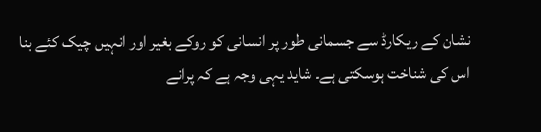نشان کے ریکارڈ سے جسمانی طور پر انسانی کو روکے بغیر اور انہیں چیک کئے بنا اس کی شناخت ہوسکتی ہے۔ شاید یہی وجہ ہے کہ پرانے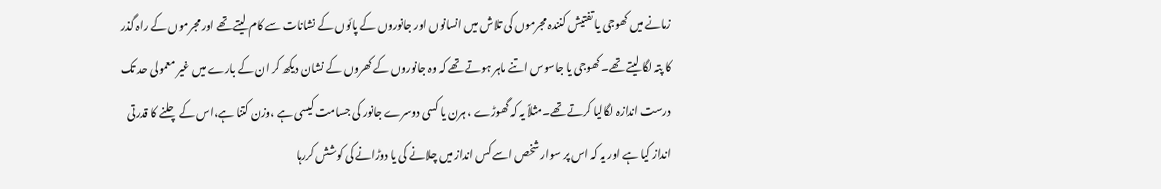زمانے میں کھوجی یا تفتیش کنندہ مجرموں کی تلاش میں انسانوں اور جانوروں کے پائوں کے نشانات سے کام لیتے تھے اور مجرموں کے راہ گذر کا پتہ لگا لیتے تھے۔ کھوجی یا جاسوس اتنے ماہر ہوتے تھے کہ وہ جانوروں کے کھروں کے نشان دیکھ کر ان کے بارے میں غیر معمولی حد تک درست اندازہ لگالیا کرتے تھے۔مثلاً یہ کہ گھوڑے ، ہرن یا کسی دوسرے جانور کی جسامت کیسی ہے ،وزن کتنا ہے،اس کے چلنے کا قدرتی انداز کیا ہے اور یہ کہ اس پر سوار شخص اسے کس انداز میں چلانے کی یا دوڑانے کی کوشش کررہا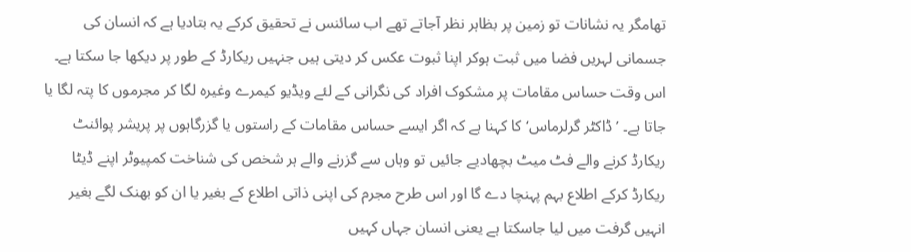تھامگر یہ نشانات تو زمین پر بظاہر نظر آجاتے تھے اب سائنس نے تحقیق کرکے یہ بتادیا ہے کہ انسان کی جسمانی لہریں فضا میں ثبت ہوکر اپنا ثبوت عکس کر دیتی ہیں جنہیں ریکارڈ کے طور پر دیکھا جا سکتا ہے۔
اس وقت حساس مقامات پر مشکوک افراد کی نگرانی کے لئے ویڈیو کیمرے وغیرہ لگا کر مجرموں کا پتہ لگا یا جاتا ہے۔ ’ڈاکٹر گرلرماس‘ کا کہنا ہے کہ اگر ایسے حساس مقامات کے راستوں یا گزرگاہوں پر پریشر پوائنٹ ریکارڈ کرنے والے فٹ میٹ بچھادیے جائیں تو وہاں سے گزرنے والے ہر شخص کی شناخت کمپیوٹر اپنے ڈیٹا ریکارڈ کرکے اطلاع بہم پہنچا دے گا اور اس طرح مجرم کی اپنی ذاتی اطلاع کے بغیر یا ان کو بھنک لگے بغیر انہیں گرفت میں لیا جاسکتا ہے یعنی انسان جہاں کہیں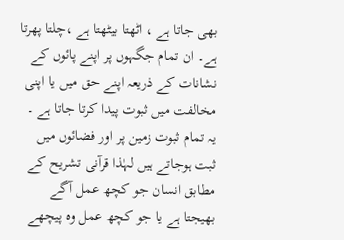بھی جاتا ہے ، اٹھتا بیٹھتا ہے ،چلتا پھرتا ہے۔ ان تمام جگہوں پر اپنے پائوں کے نشانات کے ذریعہ اپنے حق میں یا اپنی مخالفت میں ثبوت پیدا کرتا جاتا ہے ۔ یہ تمام ثبوت زمین پر اور فضائوں میں ثبت ہوجاتے ہیں لہٰذا قرآنی تشریح کے مطابق انسان جو کچھ عمل آگے بھیجتا ہے یا جو کچھ عمل وہ پیچھے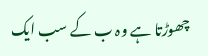چھوڑتا ہے وہ ب کے سب ایک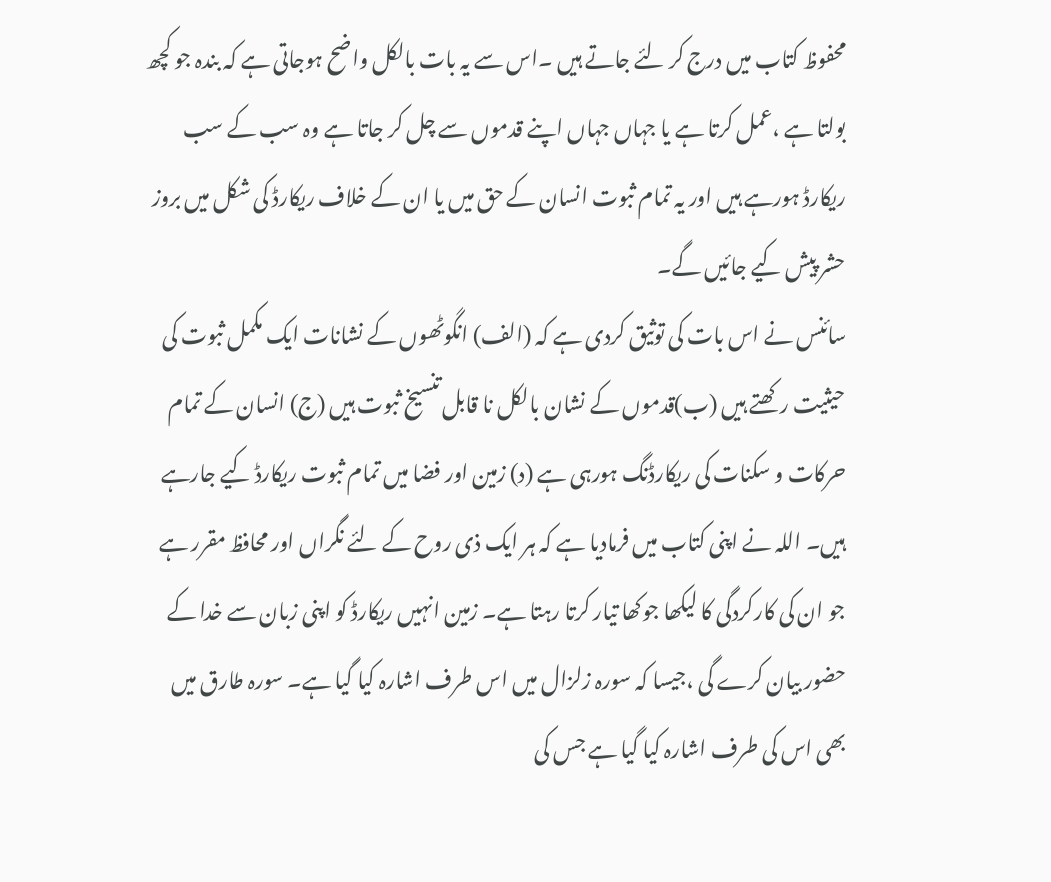محفوظ کتاب میں درج کر لئے جاتے ہیں ۔اس سے یہ بات بالکل واضح ہوجاتی ہے کہ بندہ جو کچھ بولتا ہے ،عمل کرتا ہے یا جہاں جہاں اپنے قدموں سے چل کر جاتا ہے وہ سب کے سب ریکارڈ ہورہے ہیں اور یہ تمام ثبوت انسان کے حق میں یا ان کے خلاف ریکارڈ کی شکل میں بروز حشر پیش کیے جائیں گے۔
سائنس نے اس بات کی توثیق کردی ہے کہ (الف) انگوٹھوں کے نشانات ایک مکمل ثبوت کی حیثیت رکھتے ہیں (ب)قدموں کے نشان بالکل نا قابل تنسیخ ثبوت ہیں (ج) انسان کے تمام حرکات و سکنات کی ریکارڈنگ ہورہی ہے (د) زمین اور فضا میں تمام ثبوت ریکارڈ کیے جارہے ہیں۔ اللہ نے اپنی کتاب میں فرمادیا ہے کہ ہر ایک ذی روح کے لئے نگراں اور محافظ مقرر ہے جو ان کی کارکردگی کا لیکھا جوکھا تیار کرتا رہتا ہے۔ زمین انہیں ریکارڈ کو اپنی زبان سے خدا کے حضور بیان کرے گی ،جیسا کہ سورہ زلزال میں اس طرف اشارہ کیا گیا ہے۔ سورہ طارق میں بھی اس کی طرف اشارہ کیا گیا ہے جس کی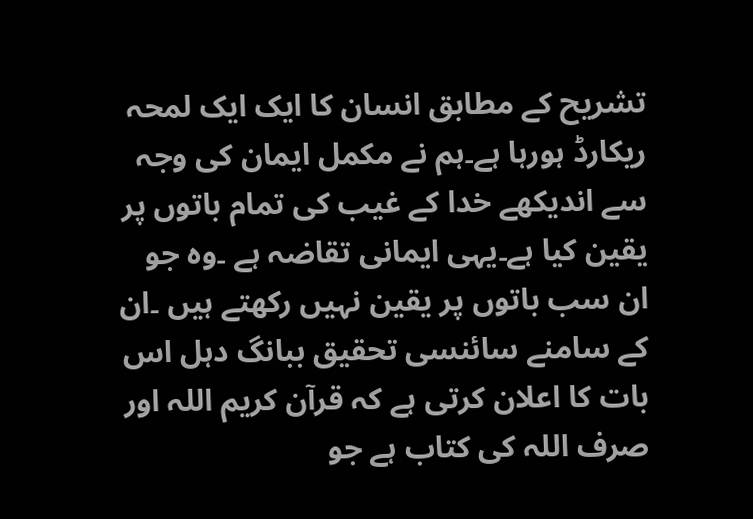تشریح کے مطابق انسان کا ایک ایک لمحہ ریکارڈ ہورہا ہے۔ہم نے مکمل ایمان کی وجہ سے اندیکھے خدا کے غیب کی تمام باتوں پر یقین کیا ہے۔یہی ایمانی تقاضہ ہے ۔وہ جو ان سب باتوں پر یقین نہیں رکھتے ہیں ۔ان کے سامنے سائنسی تحقیق ببانگ دہل اس بات کا اعلان کرتی ہے کہ قرآن کریم اللہ اور صرف اللہ کی کتاب ہے جو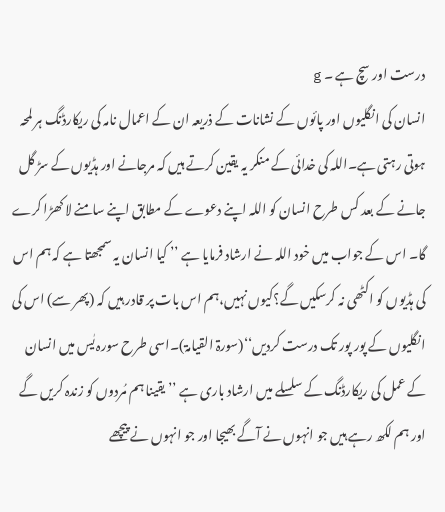درست اور سچ ہے ۔ g
انسان کی انگلیوں اور پائوں کے نشانات کے ذریعہ ان کے اعمال نامہ کی ریکارڈنگ ہر لمحہ ہوتی رہتی ہے۔اللہ کی خدائی کے منکر یہ یقین کرتے ہیں کہ مرجانے اور ہڈیوں کے سڑ گل جانے کے بعد کس طرح انسان کو اللہ اپنے دعوے کے مطابق اپنے سامنے لا کھڑا کرے گا۔ اس کے جواب میں خود اللہ نے ارشاد فرمایا ہے ’’ کیا انسان یہ سمجھتا ہے کہ ہم اس کی ہڈیوں کو اکٹھی نہ کرسکیں گے؟کیوں نہیں،ہم اس بات پر قادر ہیں کہ (پھر سے) اس کی انگلیوں کے پور پور تک درست کردیں‘‘(سورۃ القیامۃ)۔اسی طرح سورہ یٰس میں انسان کے عمل کی ریکارڈنگ کے سلسلے میں ارشاد باری ہے ’’ یقینا ہم مُردوں کو زندہ کریں گے اور ہم لکھ رہے ہیں جو انہوں نے آگے بھیجا اور جو انہوں نے پیچھے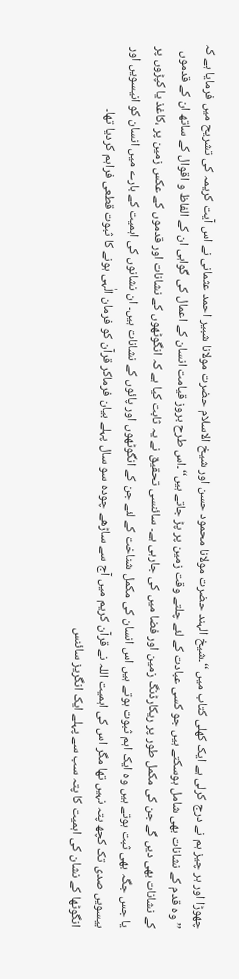چھوڑا اور ہر چیز ہم نے درج کرلی ہے ایک کھلی کتاب میں ‘‘۔شیخ الہند حضرت مولانا محمود حسن اور شیخ الاسلام حضرت مولانا شبیر احمد عثمانی نے اس آیت کریمہ کی تشریح میں فرمایا ہے کہ ’’ وہ قدم کے نشانات بھی شامل ہوسکتے ہیں جو کسی عبادت کے لئے چلتے وقت زمین پر پڑ جاتے ہیں‘‘۔اس طرح بروز قیامت انسان کے اعمال کی گواہی ان کے الفاظ و اقوال کے ساتھ ان کے قدموں کے نشانات بھی دیں گے جن کی مکمل طور پر ریکارڈنگ زمین اور فضا میں کی جارہی ہے۔ سائنسی تحقیق نے یہ ثابت کیا ہے کہ انگوٹھوں کے نشانات اور قدموں کے عکس زمین پر ،کاغذ یا کپڑوں پر یا جس جگہ بھی ثبت ہوتے ہیں وہ ایک اہم ثبوت ہوتے ہیں اس انسان کی مکمل شناخت کے لئے جن کے انگوٹھوں اور پائوں کے نشانات ہیں۔ ان نشانوں کی اہمیت کے بارے میں انسان کو انیسویں اور بیسویں صدی تک کچھ پتہ نہیں تھا مگر اس کی اہمیت اللہ نے قرآن کریم میں آج سے ساڑھے چودہ سو سال پہلے بیان فرماکر قرآن کو فرمان الٰہی ہونے کا ثبوت قطعی فراہم کردیا تھا۔
انگوٹھا کے نشان کی اہمیت کا پتہ سب سے پہلے ایک انگریز سائنس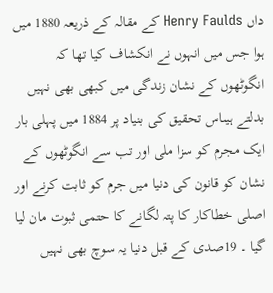داں Henry Faulds کے مقالہ کے ذریعہ 1880 میں ہوا جس میں انہوں نے انکشاف کیا تھا کہ انگوٹھوں کے نشان زندگی میں کبھی بھی نہیں بدلتے ہیںاس تحقیق کی بنیاد پر 1884 میں پہلی بار ایک مجرم کو سزا ملی اور تب سے انگوٹھوں کے نشان کو قانون کی دنیا میں جرم کو ثابت کرنے اور اصلی خطاکار کا پتہ لگانے کا حتمی ثبوت مان لیا گیا ۔ 19صدی کے قبل دنیا یہ سوچ بھی نہیں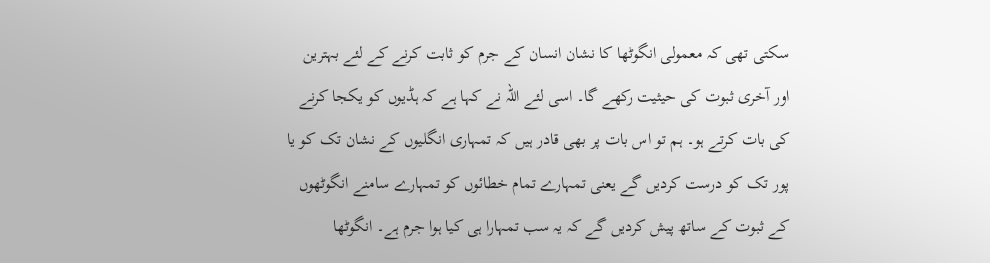سکتی تھی کہ معمولی انگوٹھا کا نشان انسان کے جرم کو ثابت کرنے کے لئے بہترین اور آخری ثبوت کی حیثیت رکھے گا۔ اسی لئے اللہ نے کہا ہے کہ ہڈیوں کو یکجا کرنے کی بات کرتے ہو۔ ہم تو اس بات پر بھی قادر ہیں کہ تمہاری انگلیوں کے نشان تک کو یا پور تک کو درست کردیں گے یعنی تمہارے تمام خطائوں کو تمہارے سامنے انگوٹھوں کے ثبوت کے ساتھ پیش کردیں گے کہ یہ سب تمہارا ہی کیا ہوا جرم ہے۔ انگوٹھا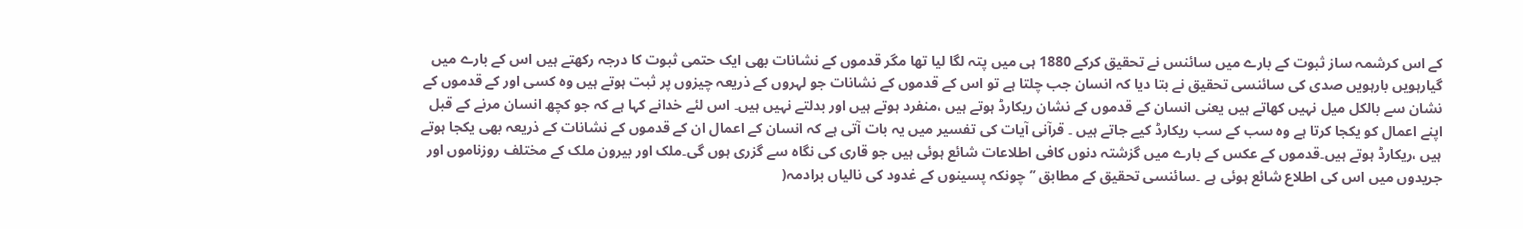کے اس کرشمہ ساز ثبوت کے بارے میں سائنس نے تحقیق کرکے 1880 ہی میں پتہ لگا لیا تھا مگر قدموں کے نشانات بھی ایک حتمی ثبوت کا درجہ رکھتے ہیں اس کے بارے میں گیارہویں بارہویں صدی کی سائنسی تحقیق نے بتا دیا کہ انسان جب چلتا ہے تو اس کے قدموں کے نشانات جو لہروں کے ذریعہ چیزوں پر ثبت ہوتے ہیں وہ کسی اور کے قدموں کے نشان سے بالکل میل نہیں کھاتے ہیں یعنی انسان کے قدموں کے نشان ریکارڈ ہوتے ہیں ،منفرد ہوتے ہیں اور بدلتے نہیں ہیں۔ اس لئے خدانے کہا ہے کہ جو کچھ انسان مرنے کے قبل اپنے اعمال کو یکجا کرتا ہے وہ سب کے سب ریکارڈ کیے جاتے ہیں ۔ قرآنی آیات کی تفسیر میں یہ بات آتی ہے کہ انسان کے اعمال ان کے قدموں کے نشانات کے ذریعہ بھی یکجا ہوتے ہیں ،ریکارڈ ہوتے ہیں۔قدموں کے عکس کے بارے میں گزشتہ دنوں کافی اطلاعات شائع ہوئی ہیں جو قاری کی نگاہ سے گزری ہوں گی۔ملک اور بیرون ملک کے مختلف روزناموں اور جریدوں میں اس کی اطلاع شائع ہوئی ہے ۔سائنسی تحقیق کے مطابق ’’ چونکہ پسینوں کے غدود کی نالیاں برادمہ(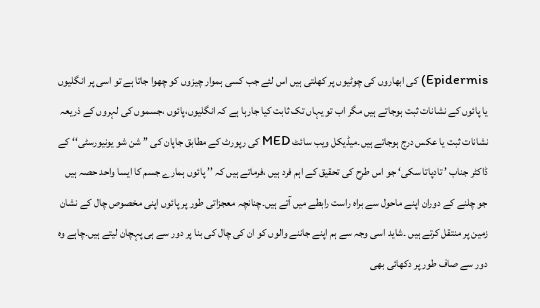Epidermis) کی ابھاروں کی چوٹیوں پر کھلتی ہیں اس لئے جب کسی ہموار چیزوں کو چھوا جاتا ہے تو اسی پر انگلیوں یا پائوں کے نشانات ثبت ہوجاتے ہیں مگر اب تو یہاں تک ثابت کیا جارہا ہے کہ انگلیوں،پائوں ،جسموں کی لہروں کے ذریعہ نشانات ثبت یا عکس درج ہوجاتے ہیں۔میڈیکل ویب سائٹ MED کی رپورٹ کے مطابق جاپان کی ’’ شن شو یونیورسٹی‘‘ کے ڈاکٹر جناب ’ تادپاتا سکی‘ جو اس طرح کی تحقیق کے اہم فرد ہیں ،فرماتے ہیں کہ ’’ پائوں ہمارے جسم کا ایسا واحد حصہ ہیں جو چلنے کے دوران اپنے ماحول سے براہ راست رابطے میں آتے ہیں۔چنانچہ معجزاتی طور پر پائوں اپنی مخصوص چال کے نشان زمین پر منتقل کرتے ہیں ۔شاید اسی وجہ سے ہم اپنے جاننے والوں کو ان کی چال کی بنا پر دور سے ہی پہچان لیتے ہیں۔چاہے وہ دور سے صاف طور پر دکھائی بھی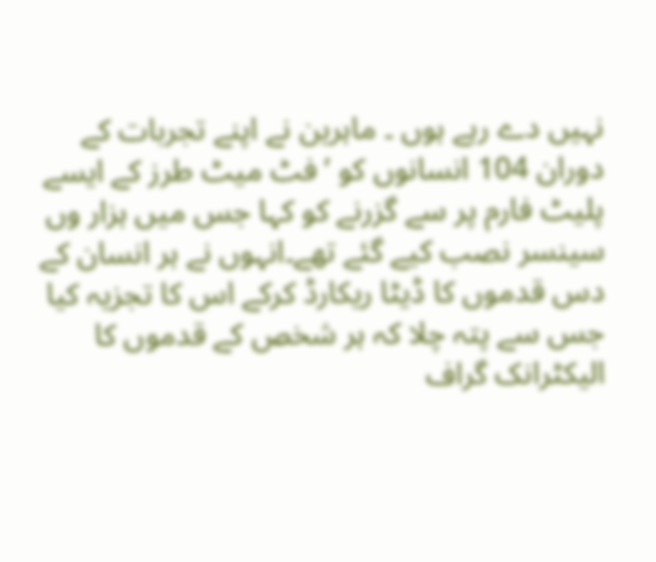نہیں دے رہے ہوں ۔ ماہرین نے اپنے تجربات کے دوران 104 انسانوں کو ’فٹ میٹ طرز کے ایسے پلیٹ فارم پر سے گزرنے کو کہا جس میں ہزار وں سینسر نصب کیے گئے تھے۔انہوں نے ہر انسان کے دس قدموں کا ڈیٹا ریکارڈ کرکے اس کا تجزیہ کیا جس سے پتہ چلا کہ ہر شخص کے قدموں کا الیکٹرانک گراف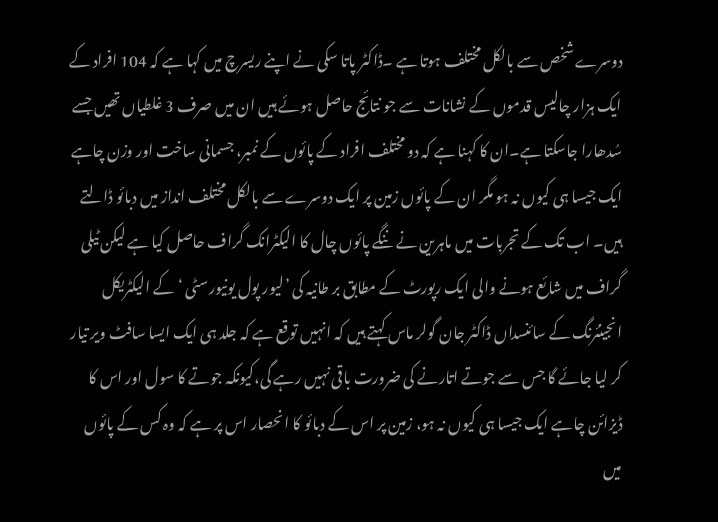دوسرے شخص سے بالکل مختلف ہوتا ہے ۔ڈاکٹر پاتا سکی نے اپنے ریسرچ میں کہا ہے کہ 104 افراد کے ایک ہزار چالیس قدموں کے نشانات سے جو نتائج حاصل ہوئے ہیں ان میں صرف 3 غلطیاں تھیں جسے سُدھارا جاسکتا ہے۔ان کا کہنا ہے کہ دو مختلف افراد کے پائوں کے نمبر، جسمانی ساخت اور وزن چاہے ایک جیسا ہی کیوں نہ ہو مگر ان کے پائوں زمین پر ایک دوسرے سے بالکل مختلف انداز میں دبائو ڈالتے ہیں۔ اب تک کے تجربات میں ماہرین نے ننگے پائوں چال کا الیکٹرانک گراف حاصل کیا ہے لیکن ٹیلی گراف میں شائع ہونے والی ایک رپورٹ کے مطابق بر طانیہ کی ’لیور پول یونیورسٹی ‘ کے الیکٹریکل انجینئرنگ کے سائنسداں ڈاکٹر جان گولر ماس کہتے ہیں کہ انہیں توقع ہے کہ جلد ہی ایک ایسا سافٹ ویر تیار کر لیا جائے گا جس سے جوتے اتارنے کی ضرورت باقی نہیں رہے گی،کیونکہ جوتے کا سول اور اس کا ڈیزائن چاہے ایک جیسا ہی کیوں نہ ہو، زمین پر اس کے دبائو کا انحصار اس پر ہے کہ وہ کس کے پائوں میں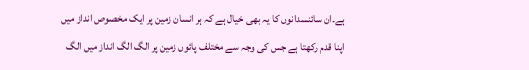ہے۔ان سائنسدانوں کا یہ بھی خیال ہے کہ ہر انسان زمین پر ایک مخصوص انداز میں اپنا قدم رکھتا ہے جس کی وجہ سے مختلف پائوں زمین پر الگ الگ انداز میں الگ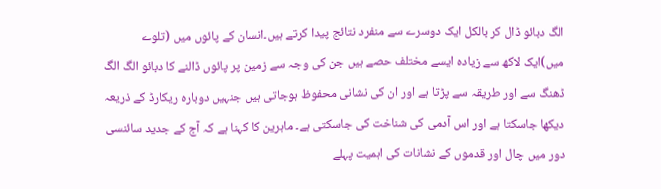الگ دبائو ڈال کر بالکل ایک دوسرے سے منفرد نتائج پیدا کرتے ہیں۔انسان کے پائوں میں (تلوے میں)ایک لاکھ سے زیادہ ایسے مختلف حصے ہیں جن کی وجہ سے زمین پر پائوں ڈالنے کا دبائو الگ الگ ڈھنگ سے اور طریقہ سے پڑتا ہے اور ان کی نشانی محفوظ ہوجاتی ہیں جنہیں دوبارہ ریکارڈ کے ذریعہ دیکھا جاسکتا ہے اور اس آدمی کی شناخت کی جاسکتی ہے۔ ماہرین کا کہنا ہے کہ آج کے جدید سائنسی دور میں چال اور قدموں کے نشانات کی اہمیت پہلے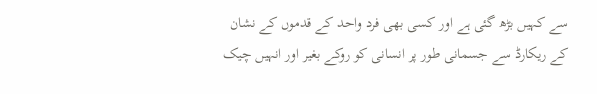سے کہیں بڑھ گئی ہے اور کسی بھی فرد واحد کے قدموں کے نشان کے ریکارڈ سے جسمانی طور پر انسانی کو روکے بغیر اور انہیں چیک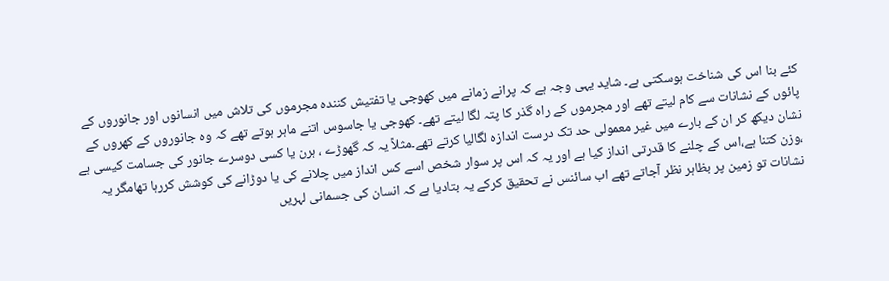کئے بنا اس کی شناخت ہوسکتی ہے۔ شاید یہی وجہ ہے کہ پرانے زمانے میں کھوجی یا تفتیش کنندہ مجرموں کی تلاش میں انسانوں اور جانوروں کے پائوں کے نشانات سے کام لیتے تھے اور مجرموں کے راہ گذر کا پتہ لگا لیتے تھے۔ کھوجی یا جاسوس اتنے ماہر ہوتے تھے کہ وہ جانوروں کے کھروں کے نشان دیکھ کر ان کے بارے میں غیر معمولی حد تک درست اندازہ لگالیا کرتے تھے۔مثلاً یہ کہ گھوڑے ، ہرن یا کسی دوسرے جانور کی جسامت کیسی ہے ،وزن کتنا ہے،اس کے چلنے کا قدرتی انداز کیا ہے اور یہ کہ اس پر سوار شخص اسے کس انداز میں چلانے کی یا دوڑانے کی کوشش کررہا تھامگر یہ نشانات تو زمین پر بظاہر نظر آجاتے تھے اب سائنس نے تحقیق کرکے یہ بتادیا ہے کہ انسان کی جسمانی لہریں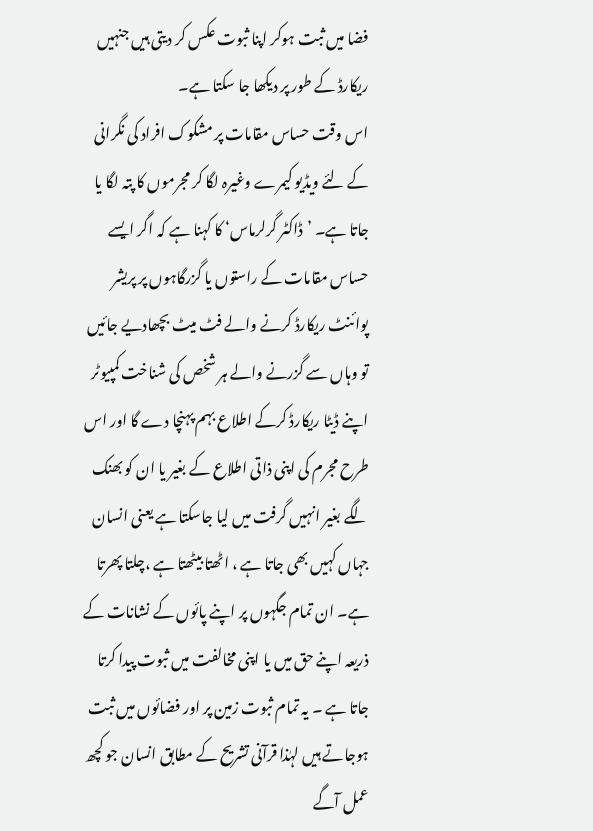فضا میں ثبت ہوکر اپنا ثبوت عکس کر دیتی ہیں جنہیں ریکارڈ کے طور پر دیکھا جا سکتا ہے۔
اس وقت حساس مقامات پر مشکوک افراد کی نگرانی کے لئے ویڈیو کیمرے وغیرہ لگا کر مجرموں کا پتہ لگا یا جاتا ہے۔ ’ڈاکٹر گرلرماس‘ کا کہنا ہے کہ اگر ایسے حساس مقامات کے راستوں یا گزرگاہوں پر پریشر پوائنٹ ریکارڈ کرنے والے فٹ میٹ بچھادیے جائیں تو وہاں سے گزرنے والے ہر شخص کی شناخت کمپیوٹر اپنے ڈیٹا ریکارڈ کرکے اطلاع بہم پہنچا دے گا اور اس طرح مجرم کی اپنی ذاتی اطلاع کے بغیر یا ان کو بھنک لگے بغیر انہیں گرفت میں لیا جاسکتا ہے یعنی انسان جہاں کہیں بھی جاتا ہے ، اٹھتا بیٹھتا ہے ،چلتا پھرتا ہے۔ ان تمام جگہوں پر اپنے پائوں کے نشانات کے ذریعہ اپنے حق میں یا اپنی مخالفت میں ثبوت پیدا کرتا جاتا ہے ۔ یہ تمام ثبوت زمین پر اور فضائوں میں ثبت ہوجاتے ہیں لہٰذا قرآنی تشریح کے مطابق انسان جو کچھ عمل آگے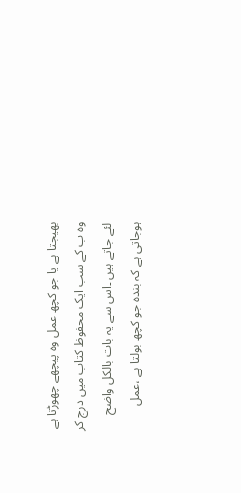بھیجتا ہے یا جو کچھ عمل وہ پیچھے چھوڑتا ہے وہ ب کے سب ایک محفوظ کتاب میں درج کر لئے جاتے ہیں ۔اس سے یہ بات بالکل واضح ہوجاتی ہے کہ بندہ جو کچھ بولتا ہے ،عمل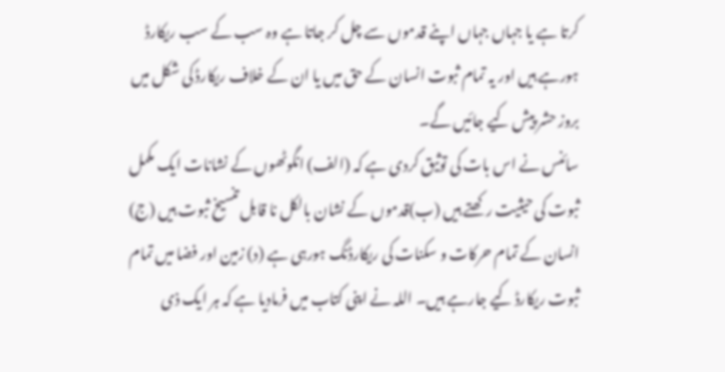کرتا ہے یا جہاں جہاں اپنے قدموں سے چل کر جاتا ہے وہ سب کے سب ریکارڈ ہورہے ہیں اور یہ تمام ثبوت انسان کے حق میں یا ان کے خلاف ریکارڈ کی شکل میں بروز حشر پیش کیے جائیں گے۔
سائنس نے اس بات کی توثیق کردی ہے کہ (الف) انگوٹھوں کے نشانات ایک مکمل ثبوت کی حیثیت رکھتے ہیں (ب)قدموں کے نشان بالکل نا قابل تنسیخ ثبوت ہیں (ج) انسان کے تمام حرکات و سکنات کی ریکارڈنگ ہورہی ہے (د) زمین اور فضا میں تمام ثبوت ریکارڈ کیے جارہے ہیں۔ اللہ نے اپنی کتاب میں فرمادیا ہے کہ ہر ایک ذی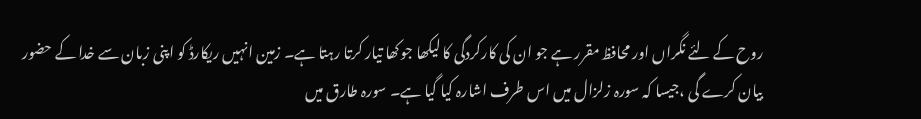روح کے لئے نگراں اور محافظ مقرر ہے جو ان کی کارکردگی کا لیکھا جوکھا تیار کرتا رہتا ہے۔ زمین انہیں ریکارڈ کو اپنی زبان سے خدا کے حضور بیان کرے گی ،جیسا کہ سورہ زلزال میں اس طرف اشارہ کیا گیا ہے۔ سورہ طارق میں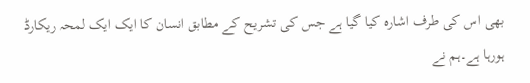بھی اس کی طرف اشارہ کیا گیا ہے جس کی تشریح کے مطابق انسان کا ایک ایک لمحہ ریکارڈ ہورہا ہے۔ہم نے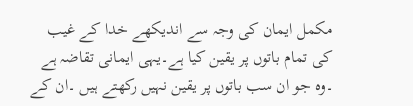مکمل ایمان کی وجہ سے اندیکھے خدا کے غیب کی تمام باتوں پر یقین کیا ہے۔یہی ایمانی تقاضہ ہے ۔وہ جو ان سب باتوں پر یقین نہیں رکھتے ہیں ۔ان کے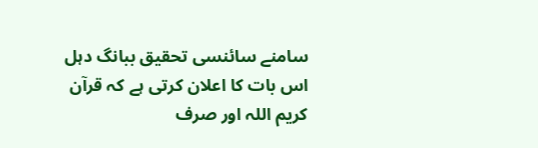سامنے سائنسی تحقیق ببانگ دہل اس بات کا اعلان کرتی ہے کہ قرآن کریم اللہ اور صرف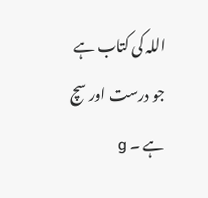اللہ کی کتاب ہے جو درست اور سچ ہے ۔ g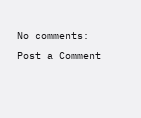No comments:
Post a Comment